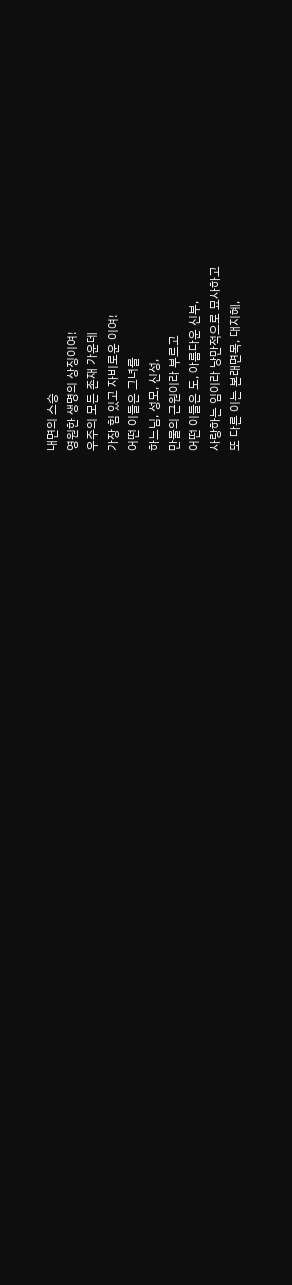내면의 스승
영원한 생명의 상징이여!
우주의 모든 존재 가운데
가장 힘 있고 자비로운 이여!
어떤 이들은 그녀를
하느님, 성모, 신성,
만물의 근원이라 부르고
어떤 이들은 도, 아름다운 신부,
사랑하는 임이라 낭만적으로 묘사하고
또 다른 이는 본래면목, 대지혜,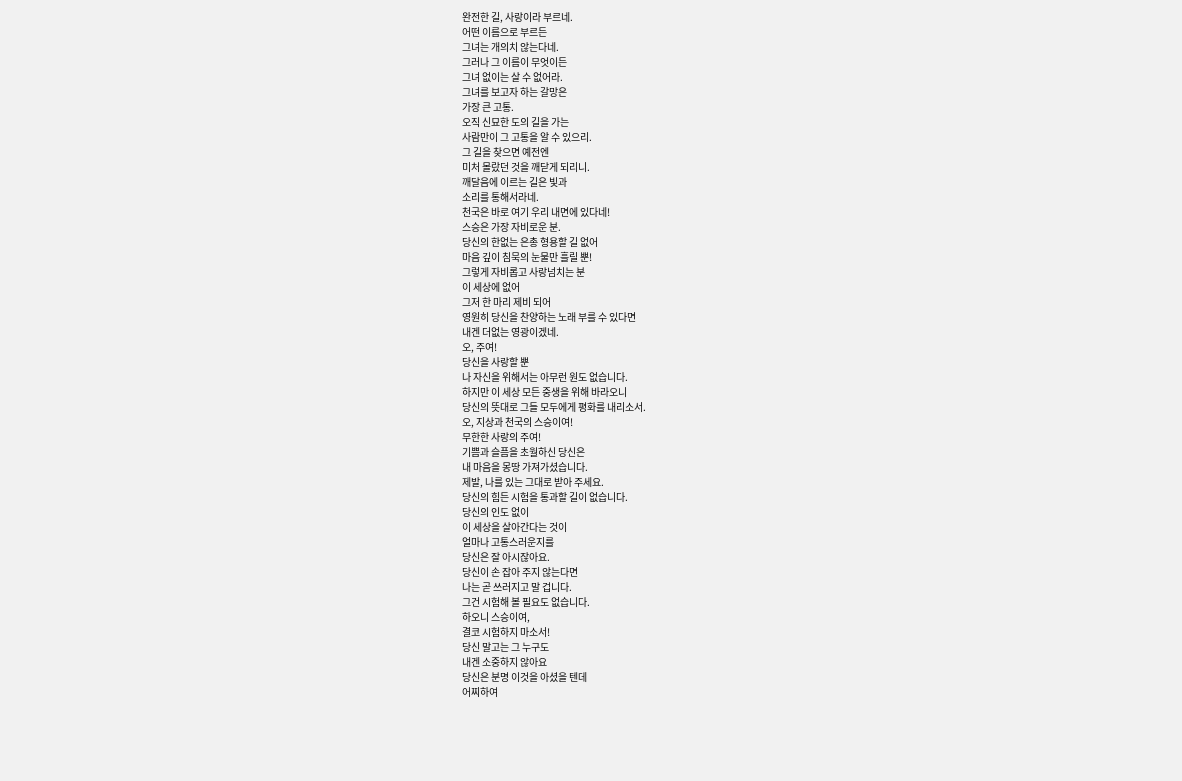완전한 길, 사랑이라 부르네.
어떤 이름으로 부르든
그녀는 개의치 않는다네.
그러나 그 이름이 무엇이든
그녀 없이는 살 수 없어라.
그녀를 보고자 하는 갈망은
가장 큰 고통.
오직 신묘한 도의 길을 가는
사람만이 그 고통을 알 수 있으리.
그 길을 찾으면 예전엔
미처 몰랐던 것을 깨닫게 되리니.
깨달음에 이르는 길은 빛과
소리를 통해서라네.
천국은 바로 여기 우리 내면에 있다네!
스승은 가장 자비로운 분.
당신의 한없는 은총 형용할 길 없어
마음 깊이 침묵의 눈물만 흘릴 뿐!
그렇게 자비롭고 사랑넘치는 분
이 세상에 없어
그저 한 마리 제비 되어
영원히 당신을 찬양하는 노래 부를 수 있다면
내겐 더없는 영광이겠네.
오, 주여!
당신을 사랑할 뿐
나 자신을 위해서는 아무런 원도 없습니다.
하지만 이 세상 모든 중생을 위해 바라오니
당신의 뜻대로 그들 모두에게 평화를 내리소서.
오, 지상과 천국의 스승이여!
무한한 사랑의 주여!
기쁨과 슬픔을 초월하신 당신은
내 마음을 몽땅 가져가셨습니다.
제발, 나를 있는 그대로 받아 주세요.
당신의 힘든 시험을 통과할 길이 없습니다.
당신의 인도 없이
이 세상을 살아간다는 것이
얼마나 고통스러운지를
당신은 잘 아시잖아요.
당신이 손 잡아 주지 않는다면
나는 곧 쓰러지고 말 겁니다.
그건 시험해 볼 필요도 없습니다.
하오니 스승이여,
결코 시험하지 마소서!
당신 말고는 그 누구도
내겐 소중하지 않아요
당신은 분명 이것을 아셨을 텐데
어찌하여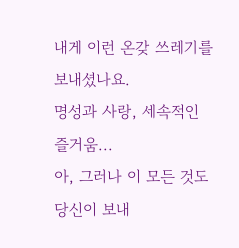내게 이런 온갖 쓰레기를 보내셨나요.
명성과 사랑, 세속적인 즐거움...
아, 그러나 이 모든 것도
당신이 보내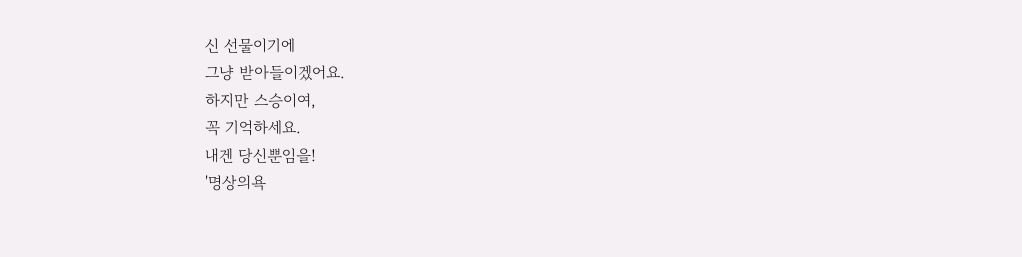신 선물이기에
그냥 받아들이겠어요.
하지만 스승이여,
꼭 기억하세요.
내겐 당신뿐임을!
'명상의욕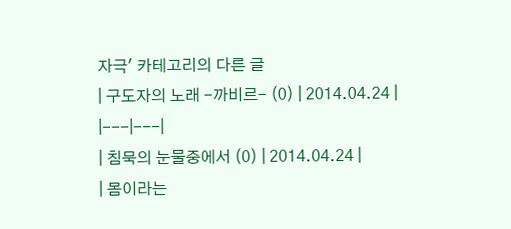자극' 카테고리의 다른 글
| 구도자의 노래 -까비르- (0) | 2014.04.24 |
|---|---|
| 침묵의 눈물중에서 (0) | 2014.04.24 |
| 몸이라는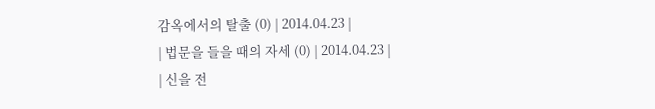감옥에서의 탈출 (0) | 2014.04.23 |
| 법문을 들을 때의 자세 (0) | 2014.04.23 |
| 신을 전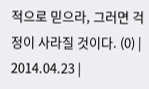적으로 믿으라, 그러면 걱정이 사라질 것이다. (0) | 2014.04.23 |